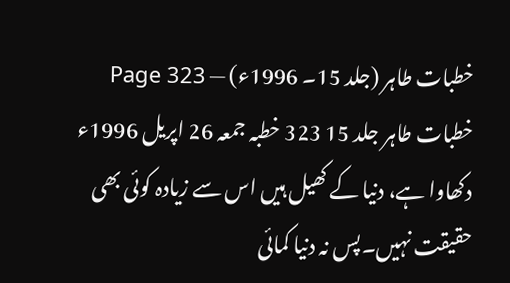خطبات طاہر (جلد 15۔ 1996ء) — Page 323
خطبات طاہر جلد 15 323 خطبہ جمعہ 26 اپریل 1996ء دکھاوا ہے، دنیا کے کھیل ہیں اس سے زیادہ کوئی بھی حقیقت نہیں۔پس نہ دنیا کمائی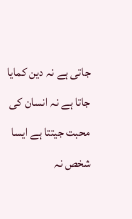جاتی ہے نہ دین کمایا جاتا ہے نہ انسان کی محبت جیتتا ہے ایسا شخص نہ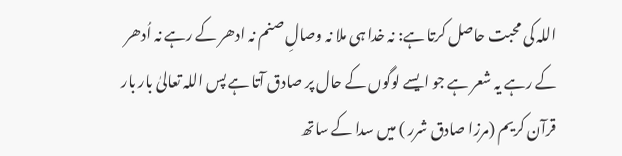اللہ کی محبت حاصل کرتا ہے: نہ خدا ہی ملا نہ وصالِ صنم نہ ادھر کے رہے نہ اُدھر کے رہے یہ شعر ہے جو ایسے لوگوں کے حال پر صادق آتا ہے پس اللہ تعالیٰ بار بار قرآن کریم (مرزا صادق شرر ) میں سدا کے ساتھ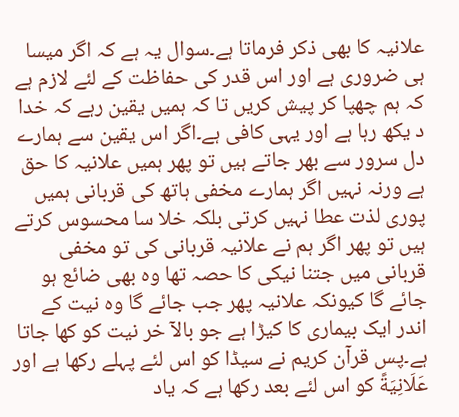علانیہ کا بھی ذکر فرماتا ہے۔سوال یہ ہے کہ اگر میسا ہی ضروری ہے اور اس قدر کی حفاظت کے لئے لازم ہے کہ ہم چھپا کر پیش کریں تا کہ ہمیں یقین رہے کہ خدا د یکھ رہا ہے اور یہی کافی ہے۔اگر اس یقین سے ہمارے دل سرور سے بھر جاتے ہیں تو پھر ہمیں علانیہ کا حق ہے ورنہ نہیں اگر ہمارے مخفی ہاتھ کی قربانی ہمیں پوری لذت عطا نہیں کرتی بلکہ خلا سا محسوس کرتے ہیں تو پھر اگر ہم نے علانیہ قربانی کی تو مخفی قربانی میں جتنا نیکی کا حصہ تھا وہ بھی ضائع ہو جائے گا کیونکہ علانیہ پھر جب جائے گا وہ نیت کے اندر ایک بیماری کا کیڑا ہے جو بالآ خر نیت کو کھا جاتا ہے۔پس قرآن کریم نے سیڈا کو اس لئے پہلے رکھا ہے اور عَلَانِيَةً کو اس لئے بعد رکھا ہے کہ یاد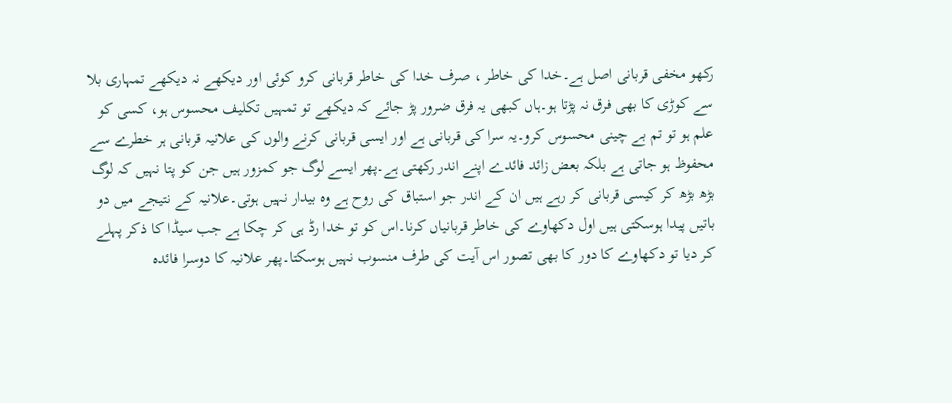رکھو مخفی قربانی اصل ہے۔خدا کی خاطر ، صرف خدا کی خاطر قربانی کرو کوئی اور دیکھے نہ دیکھے تمہاری بلا سے کوڑی کا بھی فرق نہ پڑتا ہو۔ہاں کبھی یہ فرق ضرور پڑ جائے کہ دیکھے تو تمہیں تکلیف محسوس ہو، کسی کو علم ہو تو تم بے چینی محسوس کرو۔یہ سرا کی قربانی ہے اور ایسی قربانی کرنے والوں کی علانیہ قربانی ہر خطرے سے محفوظ ہو جاتی ہے بلکہ بعض زائد فائدے اپنے اندر رکھتی ہے۔پھر ایسے لوگ جو کمزور ہیں جن کو پتا نہیں کہ لوگ بڑھ بڑھ کر کیسی قربانی کر رہے ہیں ان کے اندر جو استباق کی روح ہے وہ بیدار نہیں ہوتی۔علانیہ کے نتیجے میں دو باتیں پیدا ہوسکتی ہیں اول دکھاوے کی خاطر قربانیاں کرنا۔اس کو تو خدا رڈ ہی کر چکا ہے جب سیڈا کا ذکر پہلے کر دیا تو دکھاوے کا دور کا بھی تصور اس آیت کی طرف منسوب نہیں ہوسکتا۔پھر علانیہ کا دوسرا فائدہ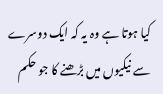کیا ہوتا ہے وہ یہ کہ ایک دوسرے سے نیکیوں میں بڑھنے کا جو حکم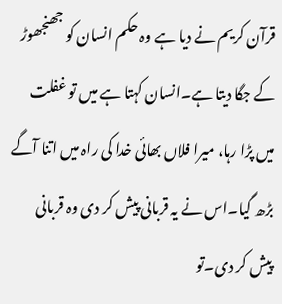قرآن کریم نے دیا ہے وہ حکم انسان کو جھنجھوڑ کے جگا دیتا ہے۔انسان کہتا ہے میں تو غفلت میں پڑا رہا، میرا فلاں بھائی خدا کی راہ میں اتنا آگے بڑھ گیا۔اس نے یہ قربانی پیش کر دی وہ قربانی پیش کر دی۔تو